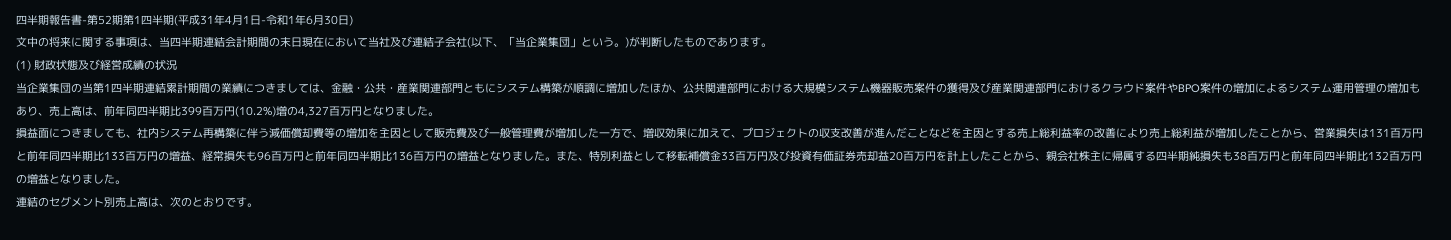四半期報告書-第52期第1四半期(平成31年4月1日-令和1年6月30日)
文中の将来に関する事項は、当四半期連結会計期間の末日現在において当社及び連結子会社(以下、「当企業集団」という。)が判断したものであります。
(1) 財政状態及び経営成績の状況
当企業集団の当第1四半期連結累計期間の業績につきましては、金融・公共・産業関連部門ともにシステム構築が順調に増加したほか、公共関連部門における大規模システム機器販売案件の獲得及び産業関連部門におけるクラウド案件やBPO案件の増加によるシステム運用管理の増加もあり、売上高は、前年同四半期比399百万円(10.2%)増の4,327百万円となりました。
損益面につきましても、社内システム再構築に伴う減価償却費等の増加を主因として販売費及び一般管理費が増加した一方で、増収効果に加えて、プロジェクトの収支改善が進んだことなどを主因とする売上総利益率の改善により売上総利益が増加したことから、営業損失は131百万円と前年同四半期比133百万円の増益、経常損失も96百万円と前年同四半期比136百万円の増益となりました。また、特別利益として移転補償金33百万円及び投資有価証券売却益20百万円を計上したことから、親会社株主に帰属する四半期純損失も38百万円と前年同四半期比132百万円の増益となりました。
連結のセグメント別売上高は、次のとおりです。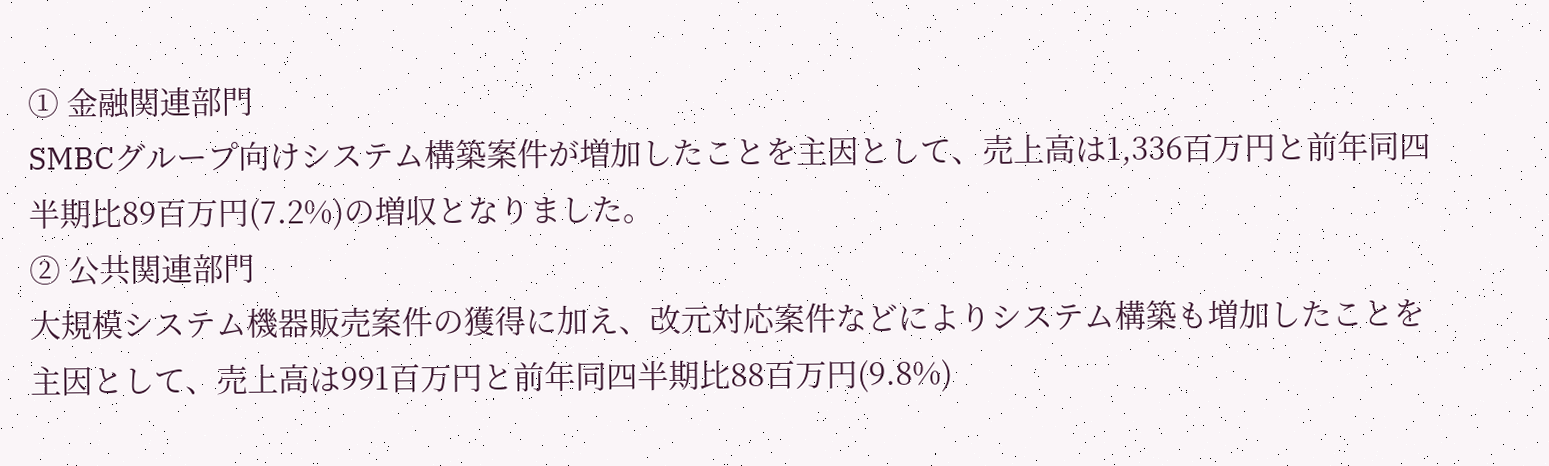① 金融関連部門
SMBCグループ向けシステム構築案件が増加したことを主因として、売上高は1,336百万円と前年同四半期比89百万円(7.2%)の増収となりました。
② 公共関連部門
大規模システム機器販売案件の獲得に加え、改元対応案件などによりシステム構築も増加したことを主因として、売上高は991百万円と前年同四半期比88百万円(9.8%)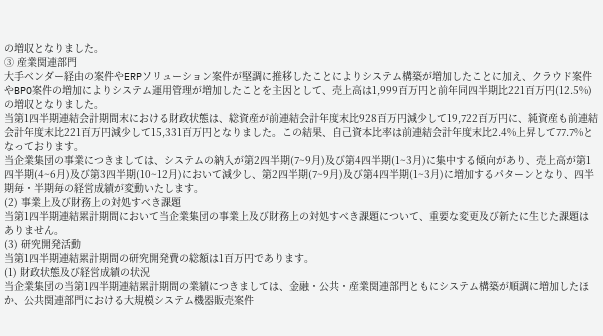の増収となりました。
③ 産業関連部門
大手ベンダー経由の案件やERPソリューション案件が堅調に推移したことによりシステム構築が増加したことに加え、クラウド案件やBPO案件の増加によりシステム運用管理が増加したことを主因として、売上高は1,999百万円と前年同四半期比221百万円(12.5%)の増収となりました。
当第1四半期連結会計期間末における財政状態は、総資産が前連結会計年度末比928百万円減少して19,722百万円に、純資産も前連結会計年度末比221百万円減少して15,331百万円となりました。この結果、自己資本比率は前連結会計年度末比2.4%上昇して77.7%となっております。
当企業集団の事業につきましては、システムの納入が第2四半期(7~9月)及び第4四半期(1~3月)に集中する傾向があり、売上高が第1四半期(4~6月)及び第3四半期(10~12月)において減少し、第2四半期(7~9月)及び第4四半期(1~3月)に増加するパターンとなり、四半期毎・半期毎の経営成績が変動いたします。
(2) 事業上及び財務上の対処すべき課題
当第1四半期連結累計期間において当企業集団の事業上及び財務上の対処すべき課題について、重要な変更及び新たに生じた課題はありません。
(3) 研究開発活動
当第1四半期連結累計期間の研究開発費の総額は1百万円であります。
(1) 財政状態及び経営成績の状況
当企業集団の当第1四半期連結累計期間の業績につきましては、金融・公共・産業関連部門ともにシステム構築が順調に増加したほか、公共関連部門における大規模システム機器販売案件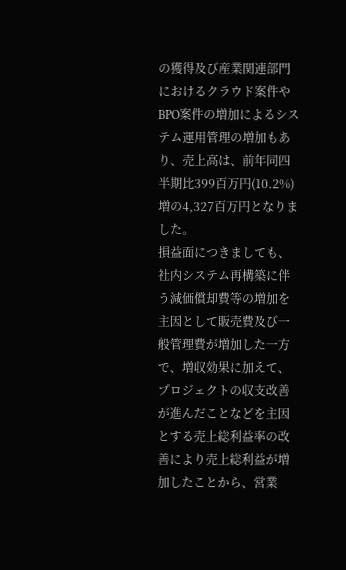の獲得及び産業関連部門におけるクラウド案件やBPO案件の増加によるシステム運用管理の増加もあり、売上高は、前年同四半期比399百万円(10.2%)増の4,327百万円となりました。
損益面につきましても、社内システム再構築に伴う減価償却費等の増加を主因として販売費及び一般管理費が増加した一方で、増収効果に加えて、プロジェクトの収支改善が進んだことなどを主因とする売上総利益率の改善により売上総利益が増加したことから、営業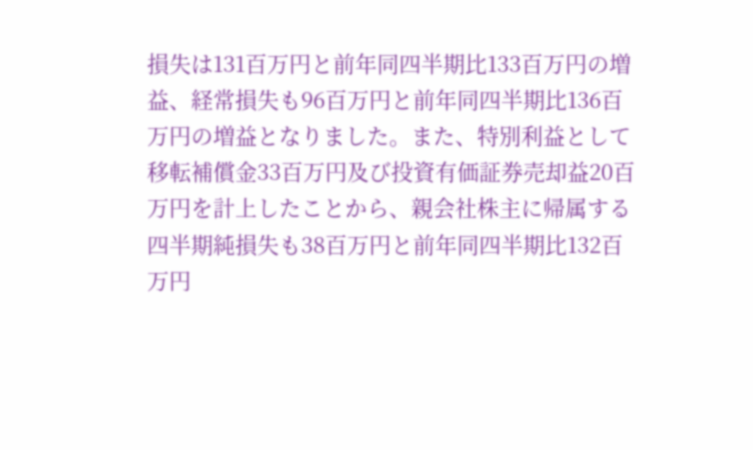損失は131百万円と前年同四半期比133百万円の増益、経常損失も96百万円と前年同四半期比136百万円の増益となりました。また、特別利益として移転補償金33百万円及び投資有価証券売却益20百万円を計上したことから、親会社株主に帰属する四半期純損失も38百万円と前年同四半期比132百万円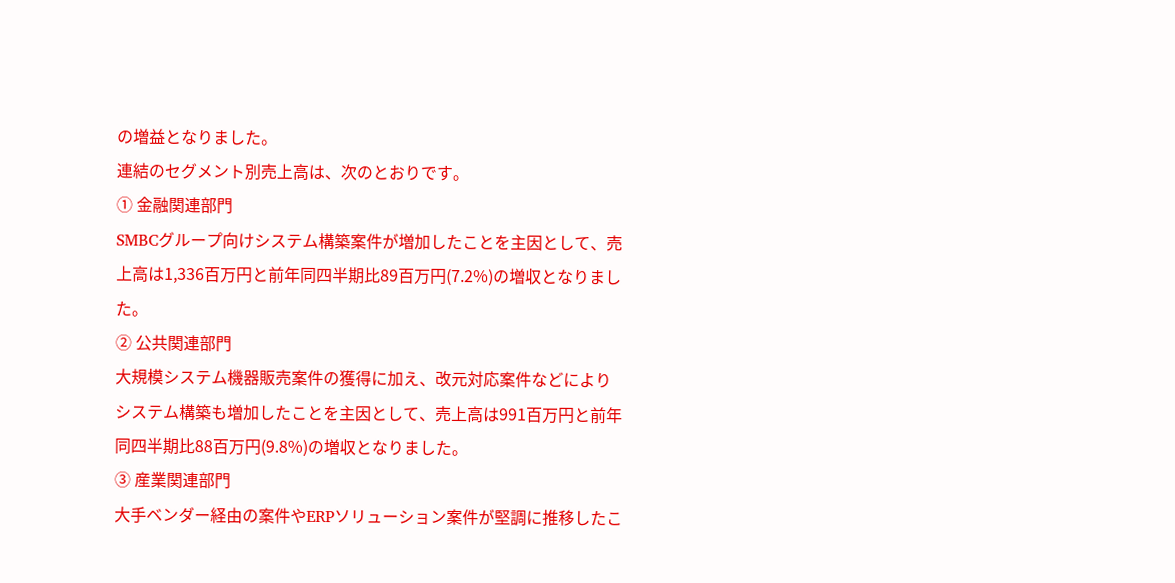の増益となりました。
連結のセグメント別売上高は、次のとおりです。
① 金融関連部門
SMBCグループ向けシステム構築案件が増加したことを主因として、売上高は1,336百万円と前年同四半期比89百万円(7.2%)の増収となりました。
② 公共関連部門
大規模システム機器販売案件の獲得に加え、改元対応案件などによりシステム構築も増加したことを主因として、売上高は991百万円と前年同四半期比88百万円(9.8%)の増収となりました。
③ 産業関連部門
大手ベンダー経由の案件やERPソリューション案件が堅調に推移したこ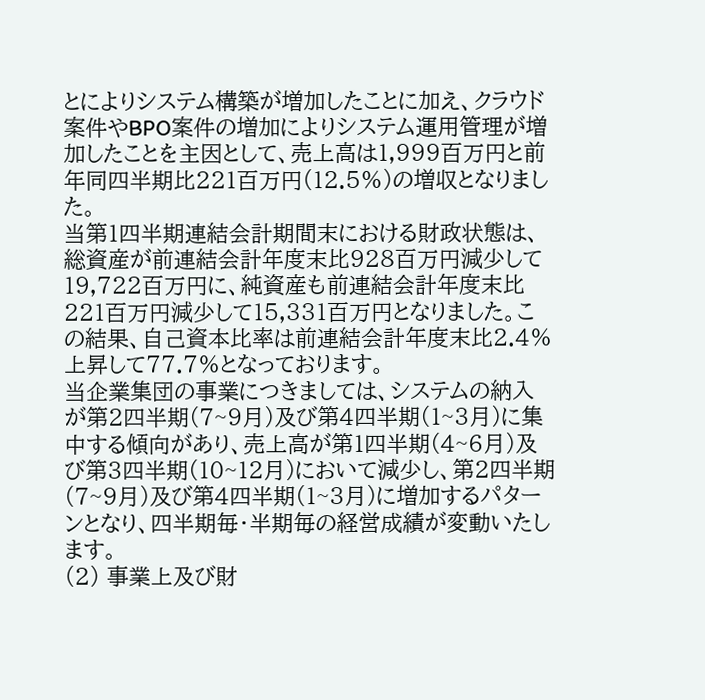とによりシステム構築が増加したことに加え、クラウド案件やBPO案件の増加によりシステム運用管理が増加したことを主因として、売上高は1,999百万円と前年同四半期比221百万円(12.5%)の増収となりました。
当第1四半期連結会計期間末における財政状態は、総資産が前連結会計年度末比928百万円減少して19,722百万円に、純資産も前連結会計年度末比221百万円減少して15,331百万円となりました。この結果、自己資本比率は前連結会計年度末比2.4%上昇して77.7%となっております。
当企業集団の事業につきましては、システムの納入が第2四半期(7~9月)及び第4四半期(1~3月)に集中する傾向があり、売上高が第1四半期(4~6月)及び第3四半期(10~12月)において減少し、第2四半期(7~9月)及び第4四半期(1~3月)に増加するパターンとなり、四半期毎・半期毎の経営成績が変動いたします。
(2) 事業上及び財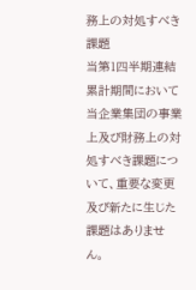務上の対処すべき課題
当第1四半期連結累計期間において当企業集団の事業上及び財務上の対処すべき課題について、重要な変更及び新たに生じた課題はありません。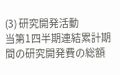(3) 研究開発活動
当第1四半期連結累計期間の研究開発費の総額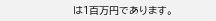は1百万円であります。